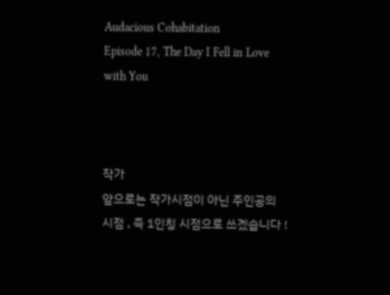Audacious Cohabitation
Episode 17, The Day I Fell in Love with You



작가
앞으로는 작가시점이 아닌 주인공의 시점 , 즉 1인칭 시점으로 쓰겠습니다 !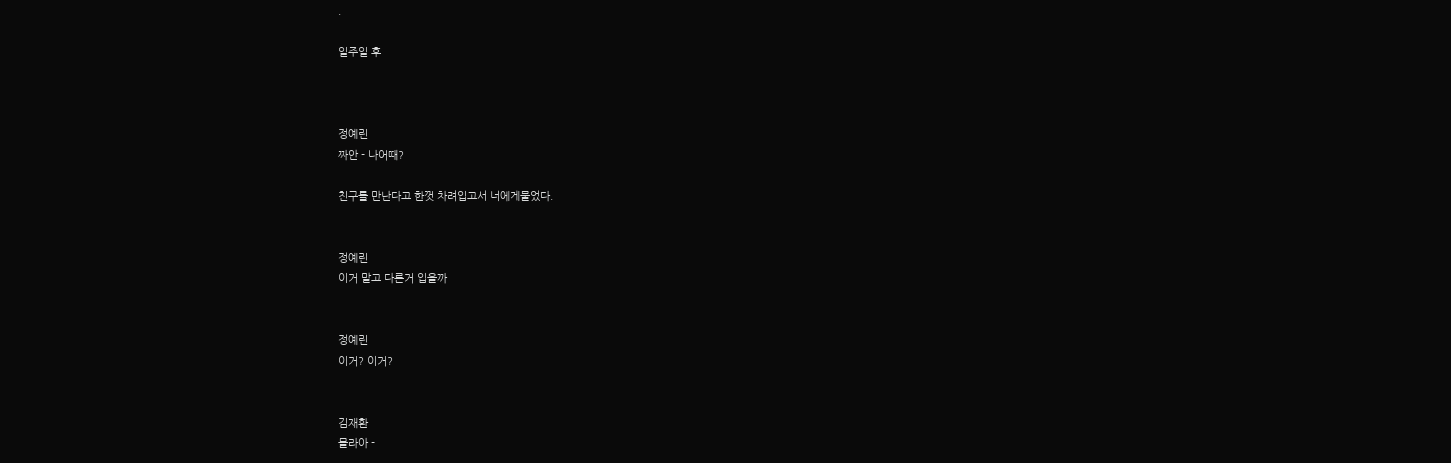.

일주일 후



정예린
짜안 - 나어때?

친구를 만난다고 한껏 차려입고서 너에게물었다.


정예린
이거 말고 다른거 입을까


정예린
이거? 이거?


김재환
몰라아 -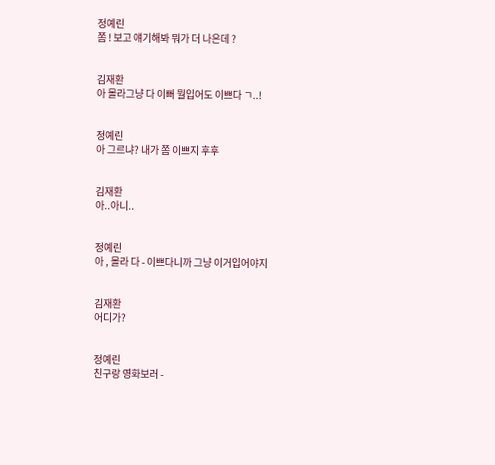정예린
쫌 ! 보고 얘기해봐 뭐가 더 나은데 ?


김재환
아 몰라그냥 다 이뻐 뭘입어도 이쁘다 ㄱ..!


정예린
아 그르냐? 내가 쫌 이쁘지 후후


김재환
아..아니..


정예린
아 , 몰라 다 - 이쁘다니까 그냥 이거입어야지


김재환
어디가?


정예린
친구랑 영화보러 -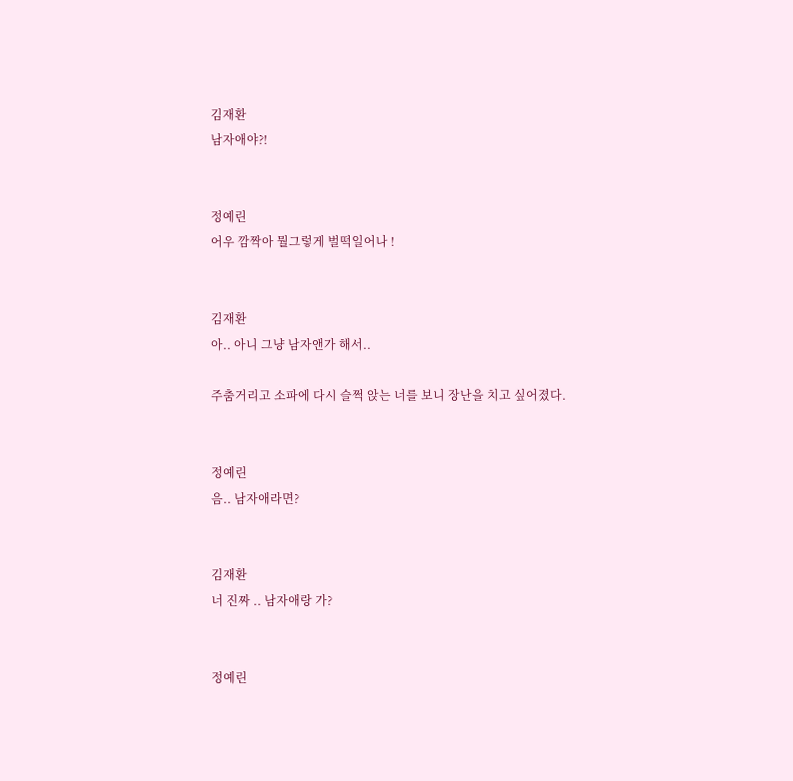김재환
남자애야?!


정예린
어우 깜짝아 뭘그렇게 벌떡일어나 !


김재환
아.. 아니 그냥 남자앤가 해서..

주춤거리고 소파에 다시 슬쩍 앉는 너를 보니 장난을 치고 싶어졌다.


정예린
음.. 남자애라면?


김재환
너 진짜 .. 남자애랑 가?


정예린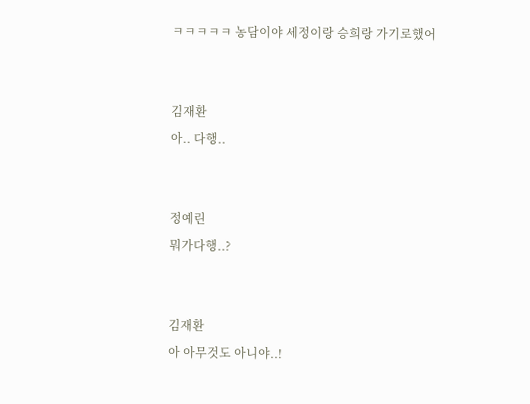ㅋㅋㅋㅋㅋ 농담이야 세정이랑 승희랑 가기로했어


김재환
아.. 다행..


정예린
뭐가다행..?


김재환
아 아무것도 아니야..!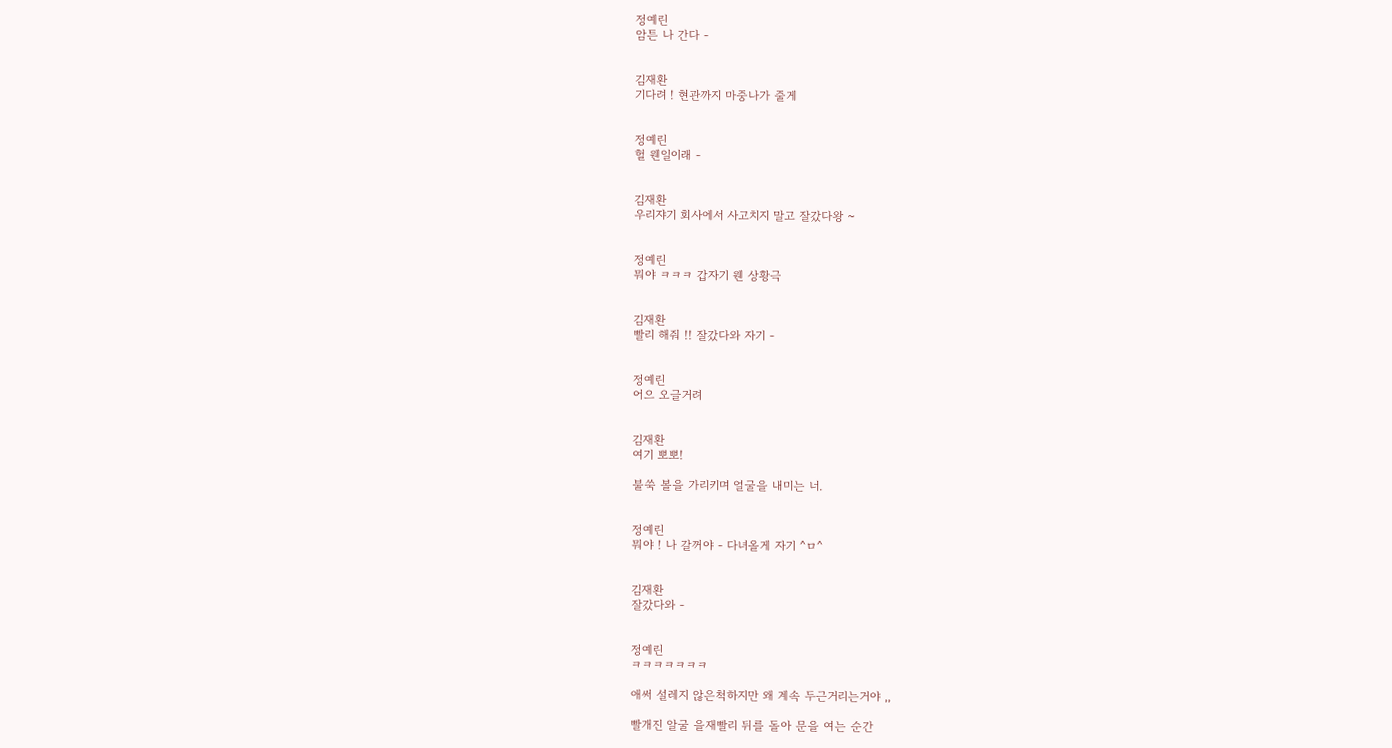정예린
암튼 나 간다 -


김재환
기다려 ! 현관까지 마중나가 줄게


정예린
헐 웬일이래 -


김재환
우리쟈기 회사에서 사고치지 말고 잘갔다왕 ~


정예린
뭐야 ㅋㅋㅋ 갑자기 웬 상황극


김재환
빨리 해줘 !! 잘갔다와 자기 -


정예린
어으 오글거려


김재환
여기 뽀뽀!

불쑥 볼을 가리키며 얼굴을 내미는 너.


정예린
뭐야 ! 나 갈꺼야 - 다녀올게 자기 ^ㅁ^


김재환
잘갔다와 -


정예린
ㅋㅋㅋㅋㅋㅋㅋ

애써 설레지 않은척하지만 왜 계속 두근거리는거야 ,,

빨개진 알굴 을재빨리 뒤를 돌아 문을 여는 순간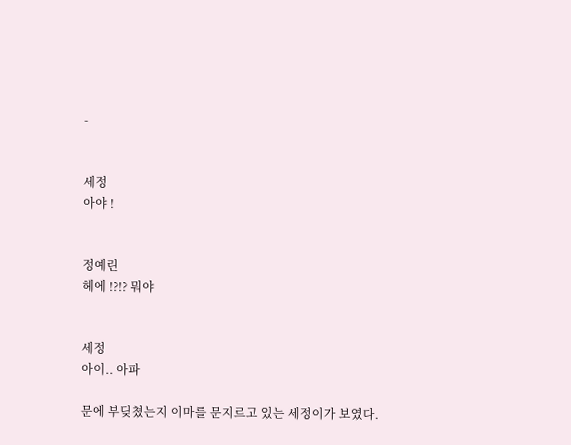-


세정
아야 !


정예린
헤에 !?!? 뭐야


세정
아이.. 아파

문에 부딪쳤는지 이마를 문지르고 있는 세정이가 보였다.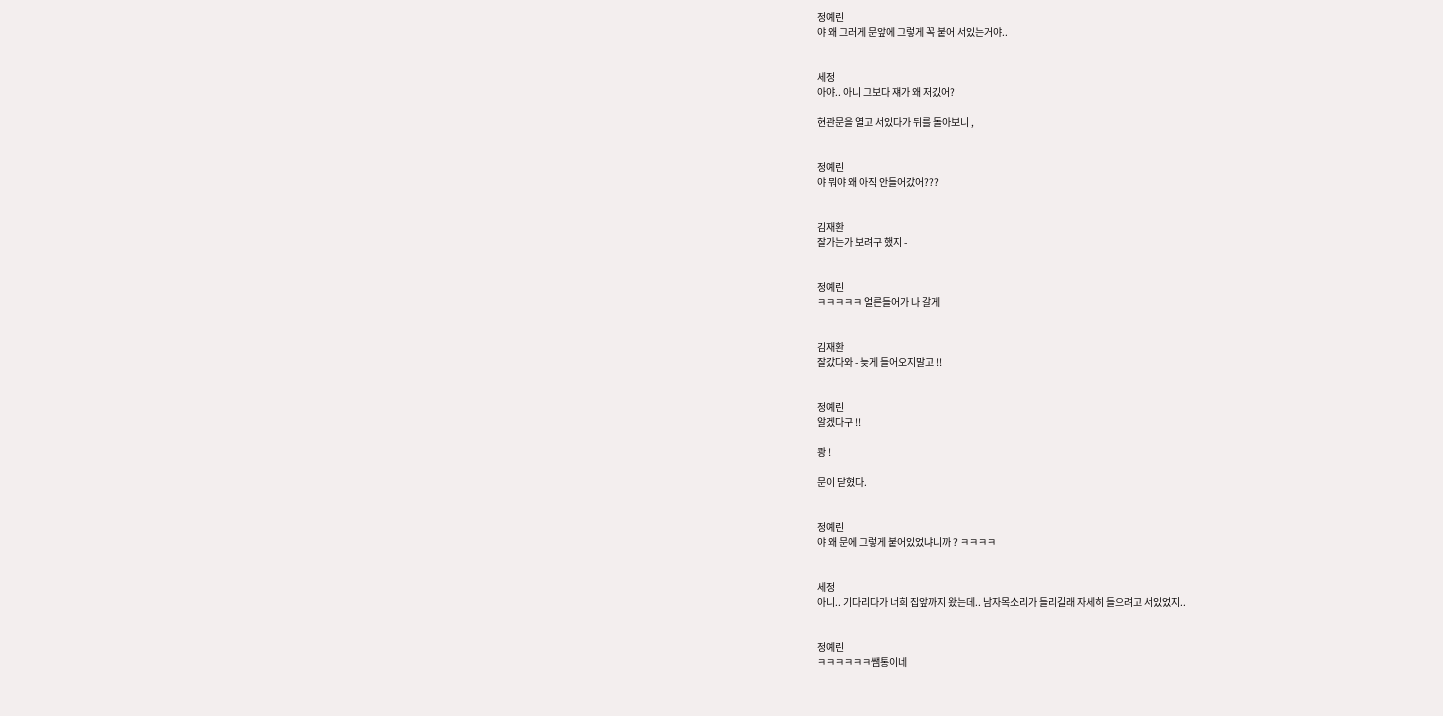정예린
야 왜 그러게 문앞에 그렇게 꼭 붙어 서있는거야..


세정
아야.. 아니 그보다 쟤가 왜 저깄어?

현관문을 열고 서있다가 뒤를 돌아보니 ,


정예린
야 뭐야 왜 아직 안들어갔어???


김재환
잘가는가 보려구 했지 -


정예린
ㅋㅋㅋㅋㅋ 얼른들어가 나 갈게


김재환
잘갔다와 - 늦게 들어오지말고 !!


정예린
알겠다구 !!

쾅 !

문이 닫혔다.


정예린
야 왜 문에 그렇게 붙어있었냐니까 ? ㅋㅋㅋㅋ


세정
아니.. 기다리다가 너희 집앞까지 왔는데.. 남자목소리가 들리길래 자세히 들으려고 서있었지..


정예린
ㅋㅋㅋㅋㅋㅋ쌤통이네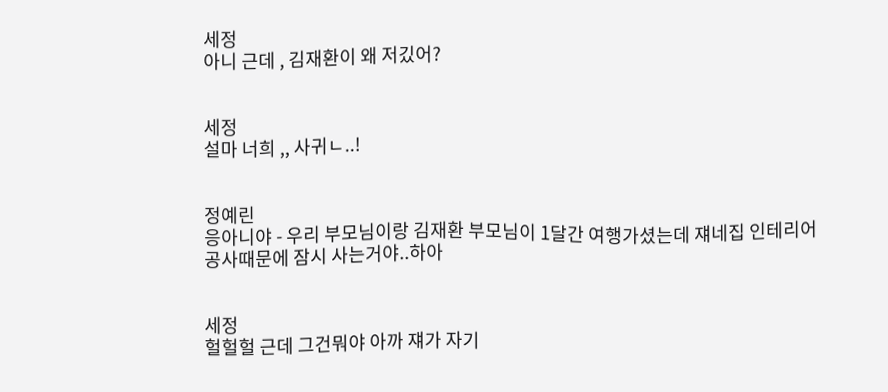세정
아니 근데 , 김재환이 왜 저깄어?


세정
설마 너희 ,, 사귀ㄴ..!


정예린
응아니야 - 우리 부모님이랑 김재환 부모님이 1달간 여행가셨는데 쟤네집 인테리어 공사때문에 잠시 사는거야..하아


세정
헐헐헐 근데 그건뭐야 아까 쟤가 자기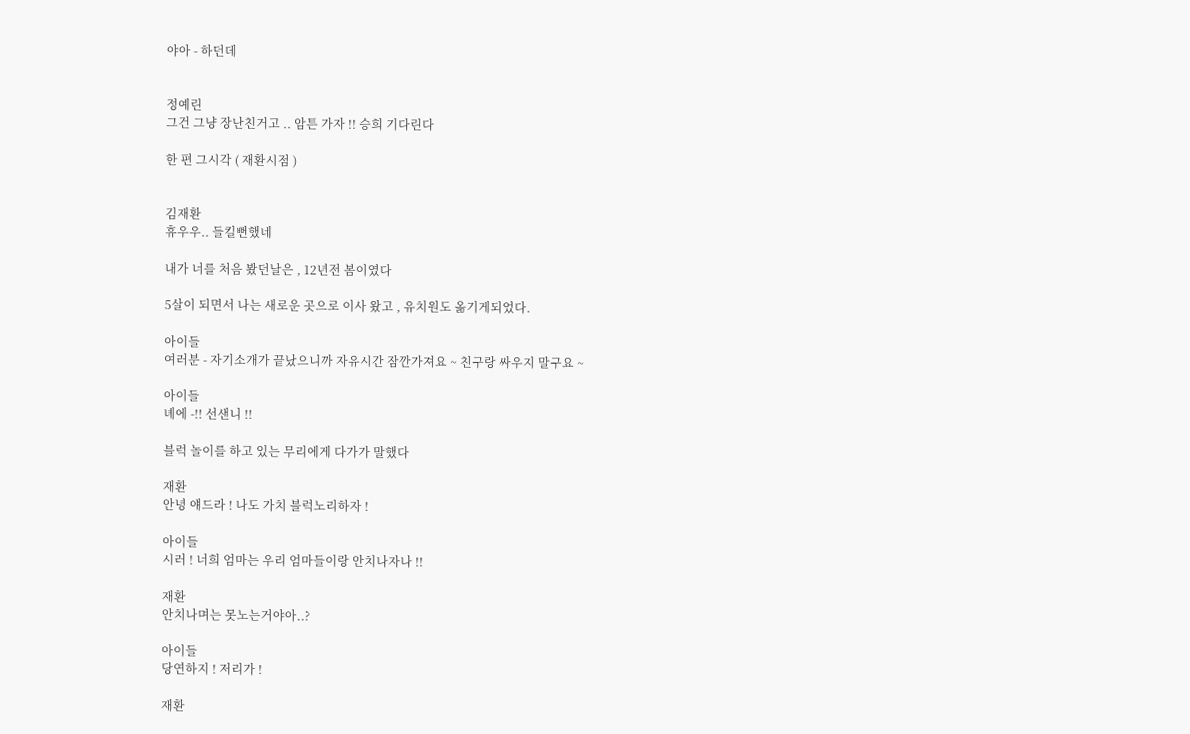야아 - 하던데


정예린
그건 그냥 장난친거고 .. 암튼 가자 !! 승희 기다린다

한 편 그시각 ( 재환시점 )


김재환
휴우우.. 들킬뻔했네

내가 너를 처음 봤던날은 , 12년전 봄이였다

5살이 되면서 나는 새로운 곳으로 이사 왔고 , 유치원도 옮기게되었다.

아이들
여러분 - 자기소개가 끝났으니까 자유시간 잠깐가져요 ~ 친구랑 싸우지 말구요 ~

아이들
녜에 -!! 선샌니 !!

블럭 놀이를 하고 있는 무리에게 다가가 말했다

재환
안녕 얘드라 ! 나도 가치 블럭노리하자 !

아이들
시러 ! 너희 엄마는 우리 엄마들이랑 안치나자나 !!

재환
안치나며는 못노는거야아..?

아이들
당연하지 ! 저리가 !

재환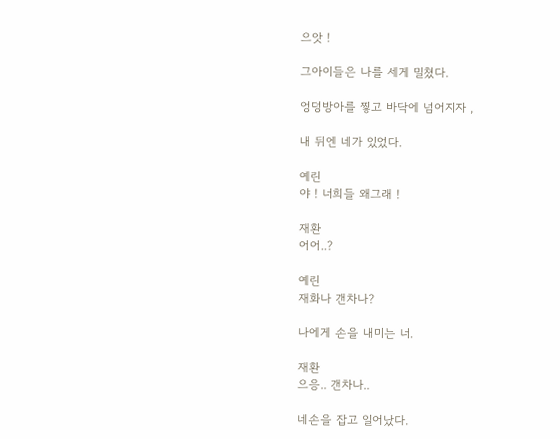으앗 !

그아이들은 나를 세게 밀쳤다.

엉덩방아를 찧고 바닥에 넘어지자 ,

내 뒤엔 네가 있었다.

예린
야 ! 너희들 왜그래 !

재환
어어..?

예린
재화나 갠차나?

나에게 손을 내미는 너.

재환
으응.. 갠차나..

네손을 잡고 일어났다.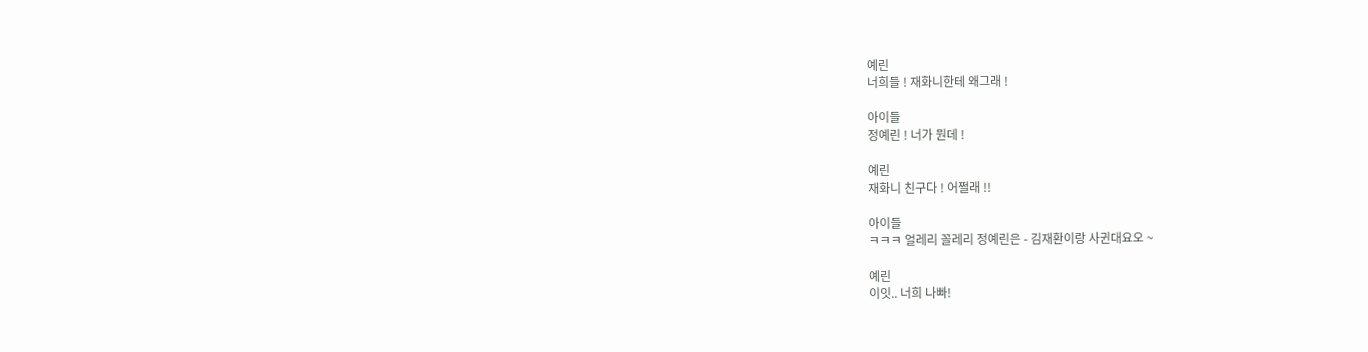예린
너희들 ! 재화니한테 왜그래 !

아이들
정예린 ! 너가 뭔데 !

예린
재화니 친구다 ! 어쩔래 !!

아이들
ㅋㅋㅋ 얼레리 꼴레리 정예린은 - 김재환이랑 사귄대요오 ~

예린
이잇.. 너희 나빠!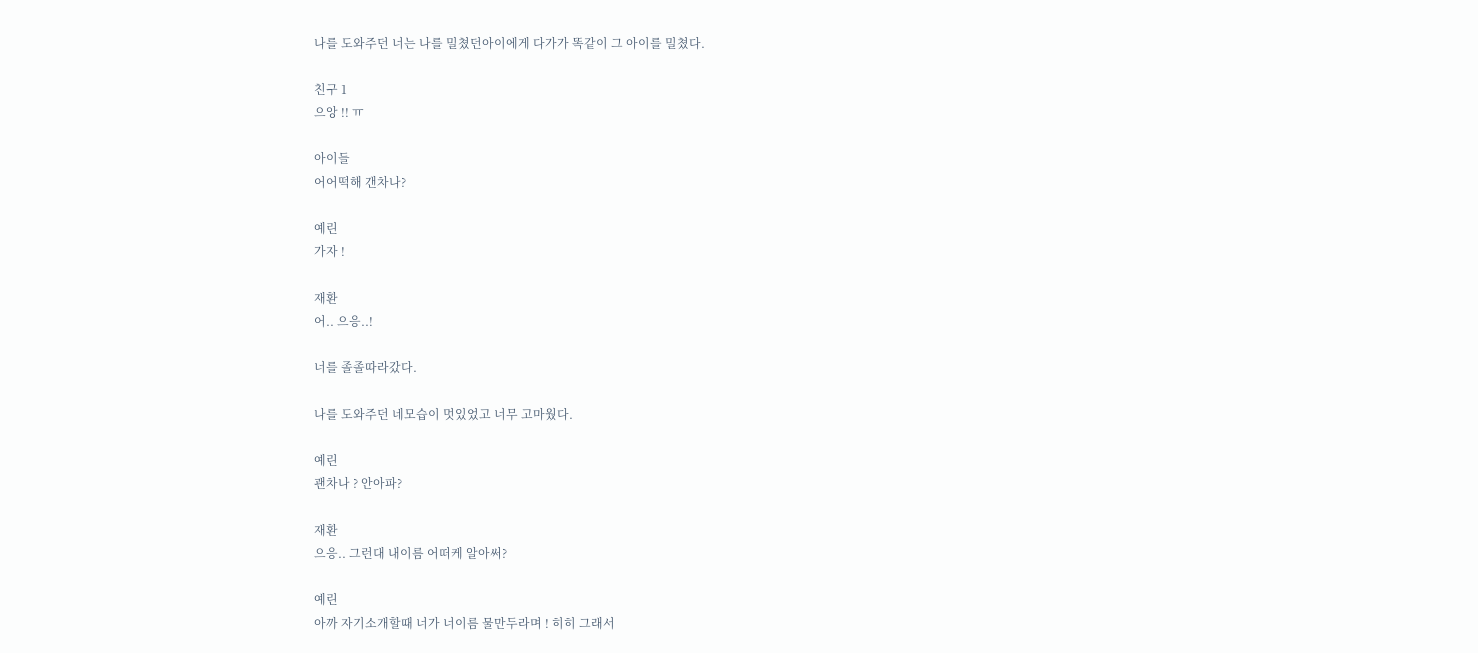나를 도와주던 너는 나를 밀쳤던아이에게 다가가 똑같이 그 아이를 밀쳤다.

친구 1
으앙 !! ㅠ

아이들
어어떡해 갠차나?

예린
가자 !

재환
어.. 으응..!

너를 졸졸따라갔다.

나를 도와주던 네모습이 멋있었고 너무 고마웠다.

예린
괜차나 ? 안아파?

재환
으응.. 그런대 내이름 어떠케 알아써?

예린
아까 자기소개할때 너가 너이름 물만두라며 ! 히히 그래서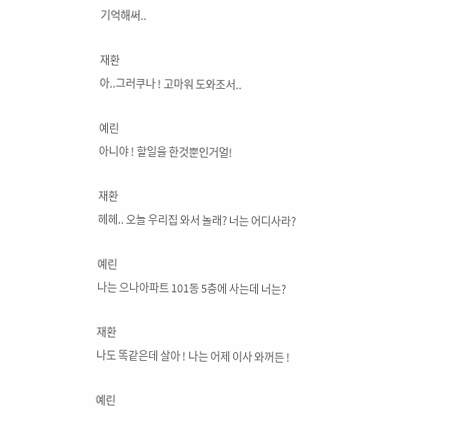기억해써..

재환
아..그러쿠나 ! 고마워 도와조서..

예린
아니야 ! 할일을 한것뿐인거얼!

재환
헤헤.. 오늘 우리집 와서 놀래? 너는 어디사라?

예린
나는 으나아파트 101동 5층에 사는데 너는?

재환
나도 똑같은데 살아 ! 나는 어제 이사 와꺼든 !

예린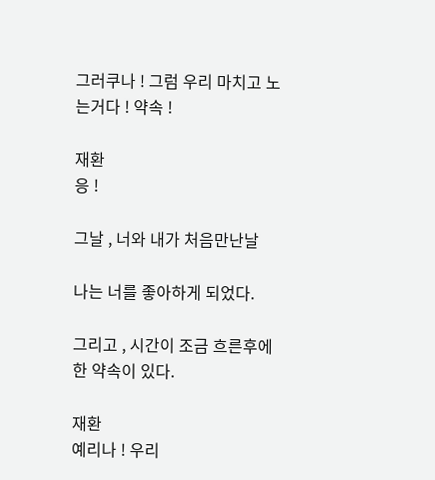그러쿠나 ! 그럼 우리 마치고 노는거다 ! 약속 !

재환
응 !

그날 , 너와 내가 처음만난날

나는 너를 좋아하게 되었다.

그리고 , 시간이 조금 흐른후에 한 약속이 있다.

재환
예리나 ! 우리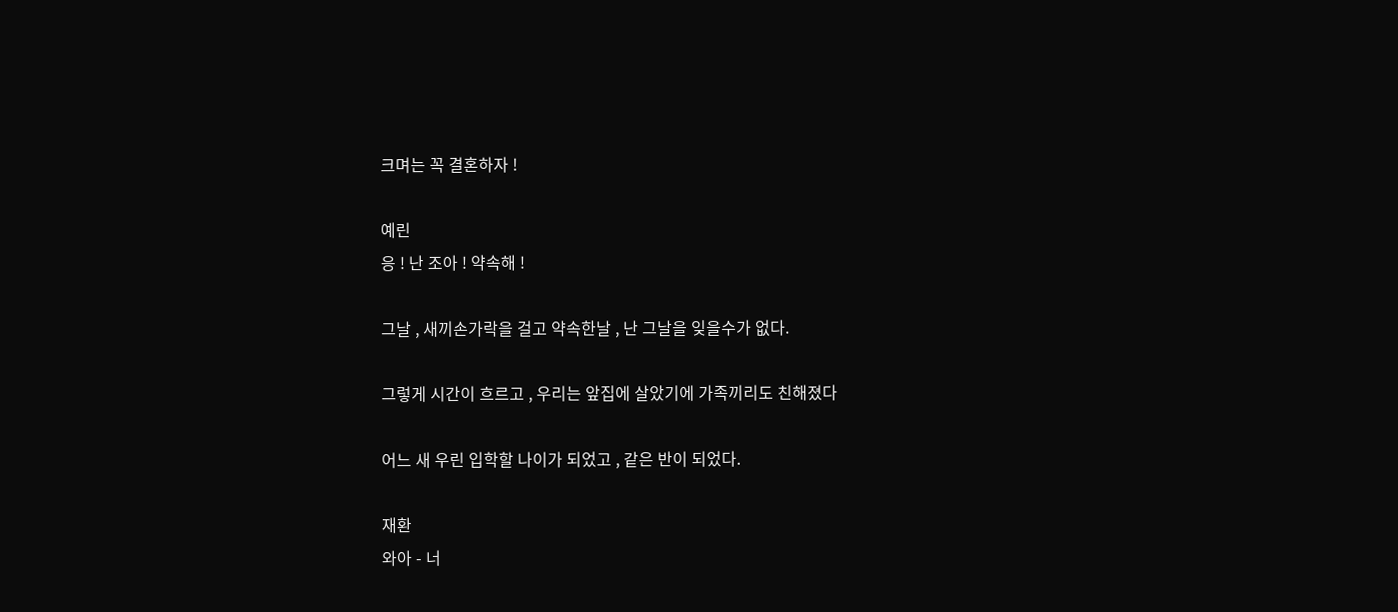크며는 꼭 결혼하자 !

예린
응 ! 난 조아 ! 약속해 !

그날 , 새끼손가락을 걸고 약속한날 , 난 그날을 잊을수가 없다.

그렇게 시간이 흐르고 , 우리는 앞집에 살았기에 가족끼리도 친해졌다

어느 새 우린 입학할 나이가 되었고 , 같은 반이 되었다.

재환
와아 - 너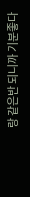랑 같은반 되니까 기분좋다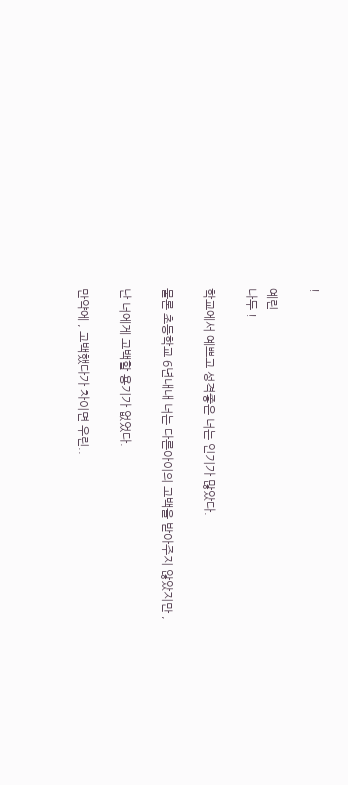!

예린
나두 !

학교에서 예쁘고 성격좋은 너는 인기가 많았다.

물론 초등학교 6년내내 너는 다른아이의 고백을 받아주지 않았지만 ,

난 너에게 고백할 용기가 없었다.

만약에 , 고백했다가 차이면 우린..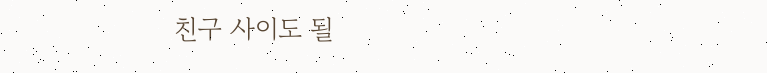친구 사이도 될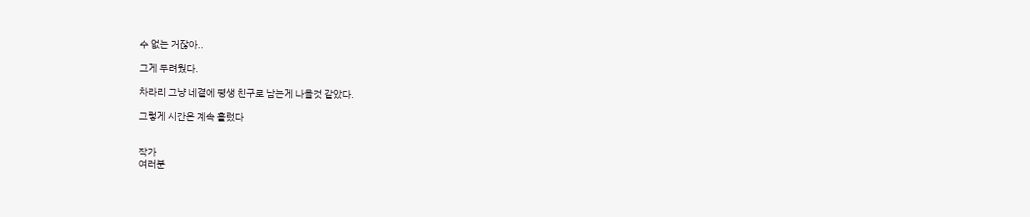수 없는 거잖아..

그게 두려웠다.

차라리 그냥 네곁에 평생 친구로 남는게 나을것 같았다.

그렇게 시간은 계속 흘렀다


작가
여러분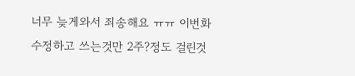너무 늦게와서 죄송해요 ㅠㅠ 이번화 수정하고 쓰는것만 2주?정도 걸린것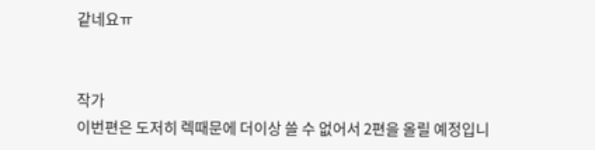같네요ㅠ


작가
이번편은 도저히 렉때문에 더이상 쓸 수 없어서 2편을 올릴 예정입니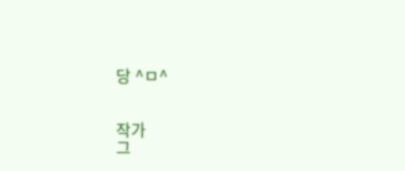당 ^ㅁ^


작가
그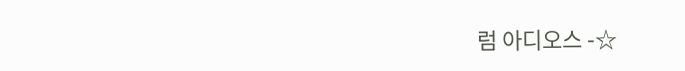럼 아디오스 -☆